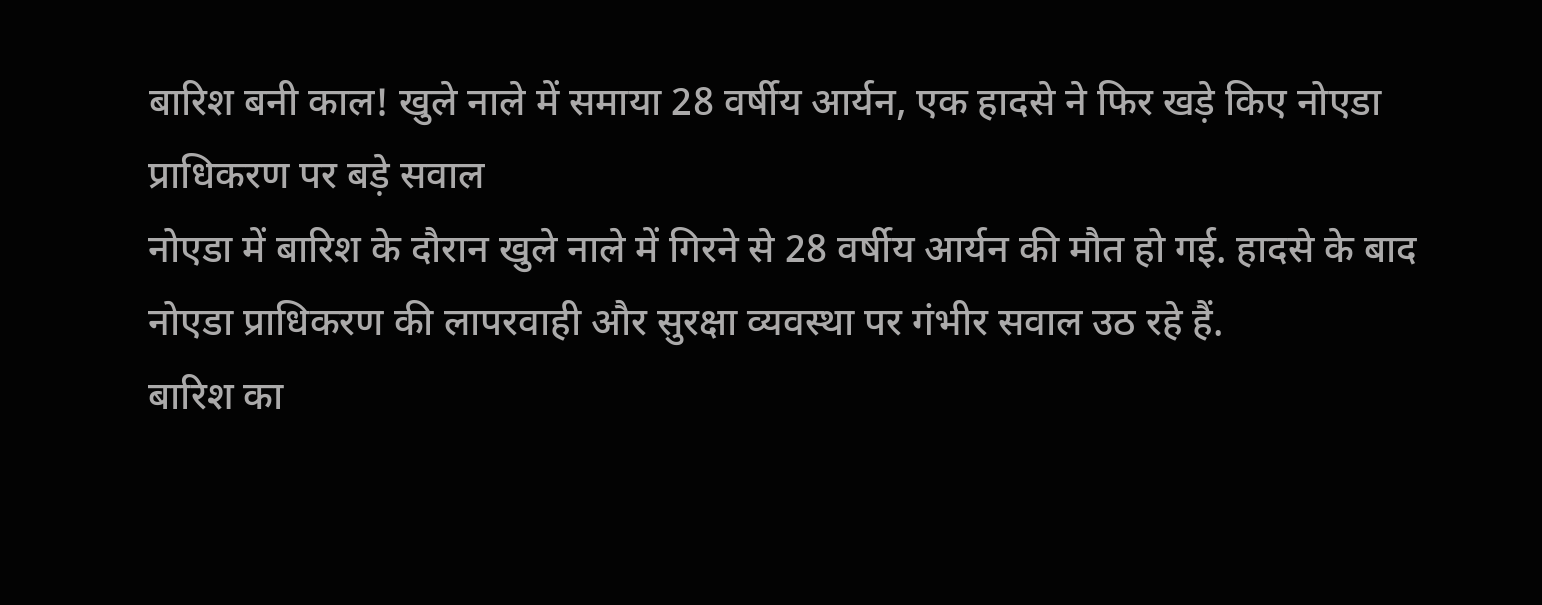बारिश बनी काल! खुले नाले में समाया 28 वर्षीय आर्यन, एक हादसे ने फिर खड़े किए नोएडा प्राधिकरण पर बड़े सवाल
नोएडा में बारिश के दौरान खुले नाले में गिरने से 28 वर्षीय आर्यन की मौत हो गई. हादसे के बाद नोएडा प्राधिकरण की लापरवाही और सुरक्षा व्यवस्था पर गंभीर सवाल उठ रहे हैं.
बारिश का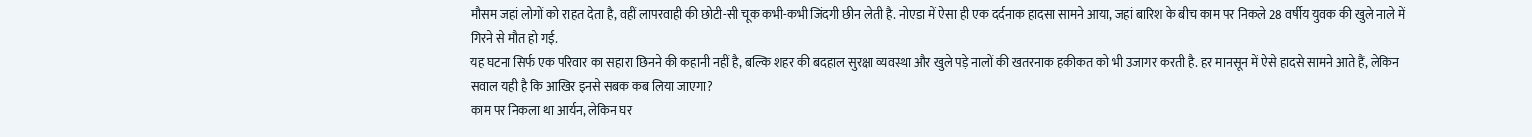मौसम जहां लोगों को राहत देता है, वहीं लापरवाही की छोटी-सी चूक कभी-कभी जिंदगी छीन लेती है. नोएडा में ऐसा ही एक दर्दनाक हादसा सामने आया, जहां बारिश के बीच काम पर निकले 28 वर्षीय युवक की खुले नाले में गिरने से मौत हो गई.
यह घटना सिर्फ एक परिवार का सहारा छिनने की कहानी नहीं है, बल्कि शहर की बदहाल सुरक्षा व्यवस्था और खुले पड़े नालों की खतरनाक हकीकत को भी उजागर करती है. हर मानसून में ऐसे हादसे सामने आते हैं, लेकिन सवाल यही है कि आखिर इनसे सबक कब लिया जाएगा?
काम पर निकला था आर्यन, लेकिन घर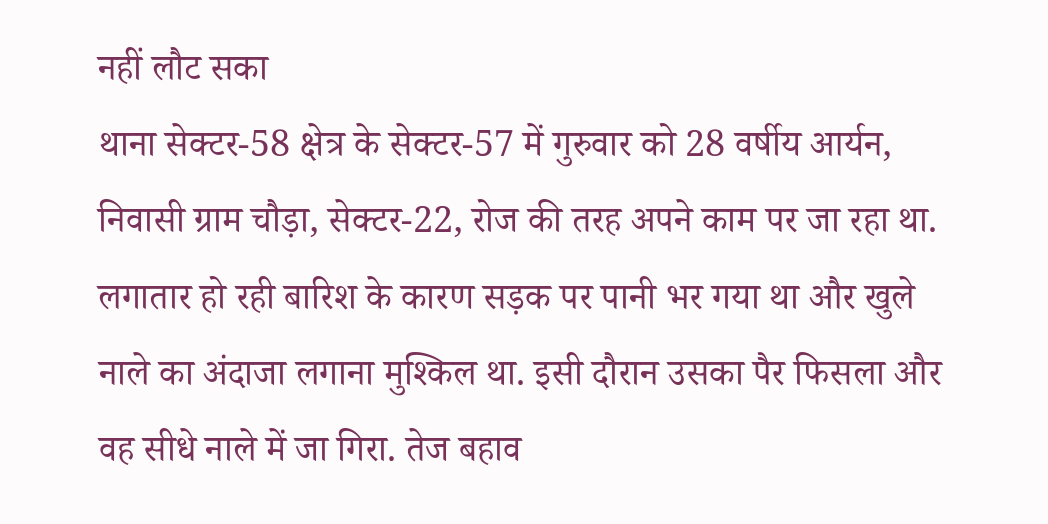नहीं लौट सका
थाना सेक्टर-58 क्षेत्र के सेक्टर-57 में गुरुवार को 28 वर्षीय आर्यन, निवासी ग्राम चौड़ा, सेक्टर-22, रोज की तरह अपने काम पर जा रहा था. लगातार हो रही बारिश के कारण सड़क पर पानी भर गया था और खुले नाले का अंदाजा लगाना मुश्किल था. इसी दौरान उसका पैर फिसला और वह सीधे नाले में जा गिरा. तेज बहाव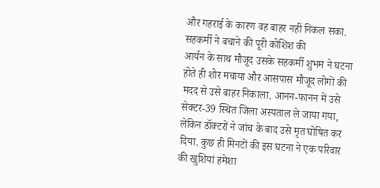और गहराई के कारण वह बाहर नहीं निकल सका.
सहकर्मी ने बचाने की पूरी कोशिश की
आर्यन के साथ मौजूद उसके सहकर्मी शुभम ने घटना होते ही शोर मचाया और आसपास मौजूद लोगों की मदद से उसे बाहर निकाला. आनन-फानन में उसे सेक्टर-39 स्थित जिला अस्पताल ले जाया गया, लेकिन डॉक्टरों ने जांच के बाद उसे मृत घोषित कर दिया. कुछ ही मिनटों की इस घटना ने एक परिवार की खुशियां हमेशा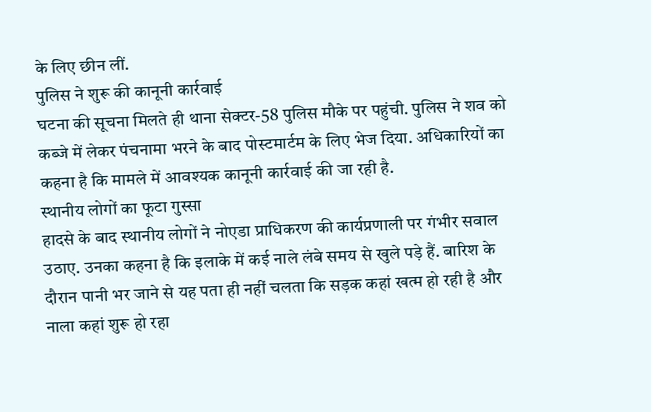के लिए छीन लीं.
पुलिस ने शुरू की कानूनी कार्रवाई
घटना की सूचना मिलते ही थाना सेक्टर-58 पुलिस मौके पर पहुंची. पुलिस ने शव को कब्जे में लेकर पंचनामा भरने के बाद पोस्टमार्टम के लिए भेज दिया. अधिकारियों का कहना है कि मामले में आवश्यक कानूनी कार्रवाई की जा रही है.
स्थानीय लोगों का फूटा गुस्सा
हादसे के बाद स्थानीय लोगों ने नोएडा प्राधिकरण की कार्यप्रणाली पर गंभीर सवाल उठाए. उनका कहना है कि इलाके में कई नाले लंबे समय से खुले पड़े हैं. बारिश के दौरान पानी भर जाने से यह पता ही नहीं चलता कि सड़क कहां खत्म हो रही है और नाला कहां शुरू हो रहा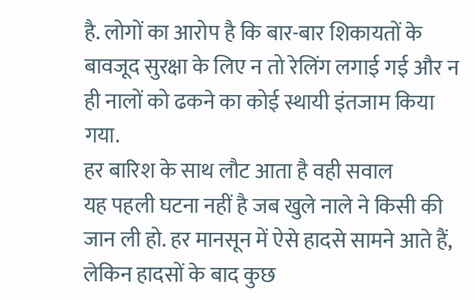है. लोगों का आरोप है कि बार-बार शिकायतों के बावजूद सुरक्षा के लिए न तो रेलिंग लगाई गई और न ही नालों को ढकने का कोई स्थायी इंतजाम किया गया.
हर बारिश के साथ लौट आता है वही सवाल
यह पहली घटना नहीं है जब खुले नाले ने किसी की जान ली हो. हर मानसून में ऐसे हादसे सामने आते हैं, लेकिन हादसों के बाद कुछ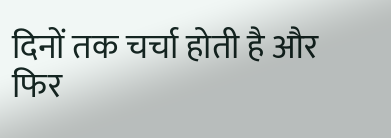दिनों तक चर्चा होती है और फिर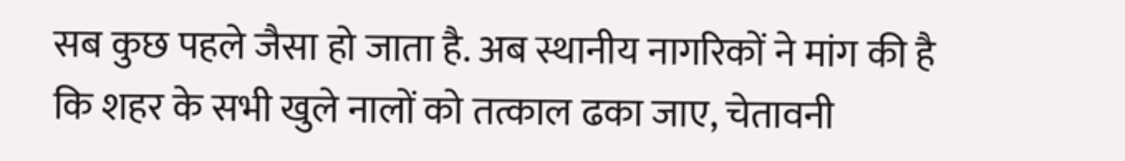सब कुछ पहले जैसा हो जाता है. अब स्थानीय नागरिकों ने मांग की है कि शहर के सभी खुले नालों को तत्काल ढका जाए, चेतावनी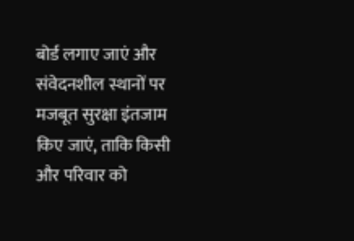बोर्ड लगाए जाएं और संवेदनशील स्थानों पर मजबूत सुरक्षा इंतजाम किए जाएं, ताकि किसी और परिवार को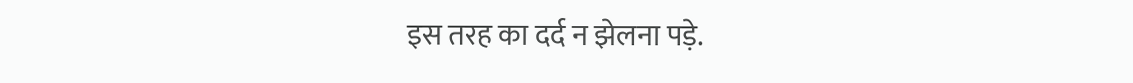इस तरह का दर्द न झेलना पड़े.